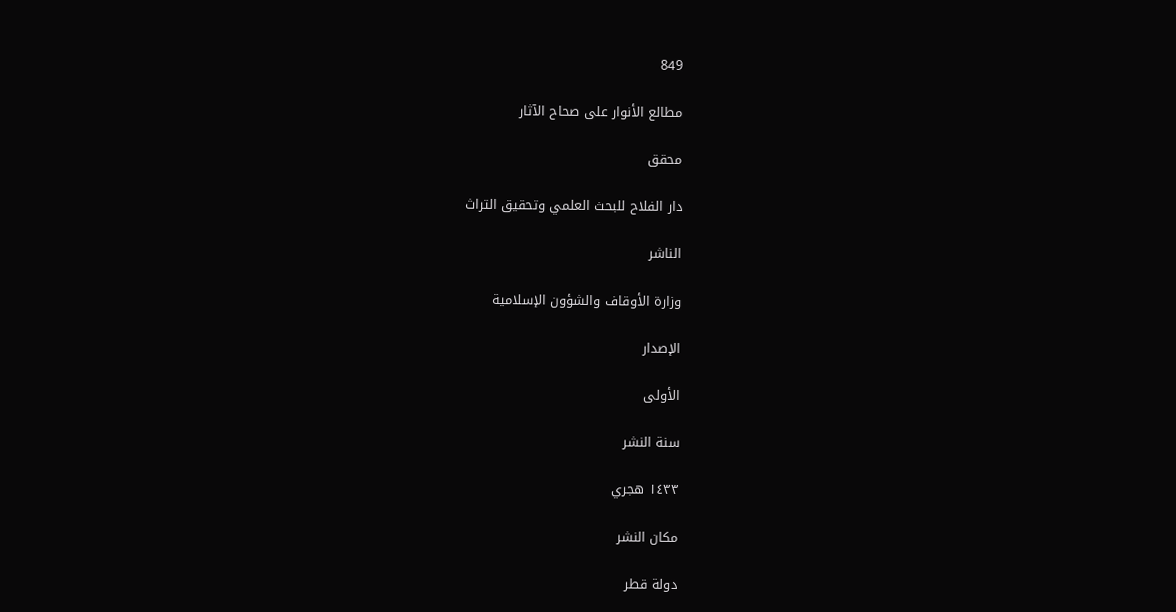849

مطالع الأنوار على صحاح الآثار

محقق

دار الفلاح للبحث العلمي وتحقيق التراث

الناشر

وزارة الأوقاف والشؤون الإسلامية

الإصدار

الأولى

سنة النشر

١٤٣٣ هجري

مكان النشر

دولة قطر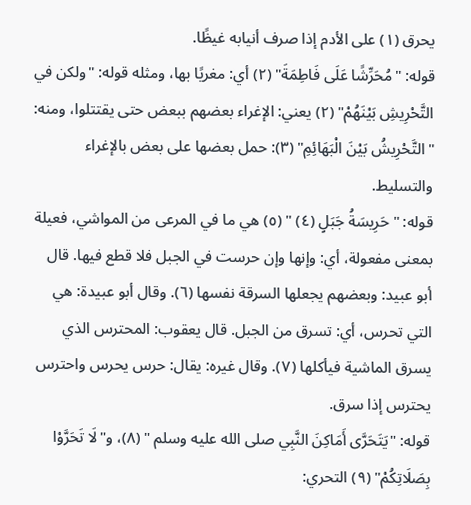يحرق (١) على الأدم إذا صرف أنيابه غيظًا.
قوله: "مُحَرِّشًا عَلَى فَاطِمَةَ" (٢) أي: مغريًا بها، ومثله قوله: "ولكن في التَّحْرِيشِ بَيْنَهُمْ" (٢) يعني: الإغراء بعضهم ببعض حتى يقتتلوا، ومنه: "التَّحْرِيشُ بَيْنَ الْبَهَائِمِ" (٣): حمل بعضها على بعض بالإغراء والتسليط.
قوله: "حَرِيسَةُ جَبَلٍ (٤) " (٥) هي ما في المرعى من المواشي، فعيلة بمعنى مفعولة، أي: وإنها وإن حرست في الجبل فلا قطع فيها. قال أبو عبيد: وبعضهم يجعلها السرقة نفسها (٦). وقال أبو عبيدة: هي التي تحرس، أي: تسرق من الجبل. قال يعقوب: المحترس الذي يسرق الماشية فيأكلها (٧). وقال غيره: يقال: حرس يحرس واحترس يحترس إذا سرق.
قوله: "يَتَحَرَّى أَمَاكِنَ النَّبِي صلى الله عليه وسلم " (٨)، و"لَا تَحَرَّوْا بِصَلَاتِكُمْ" (٩) التحري: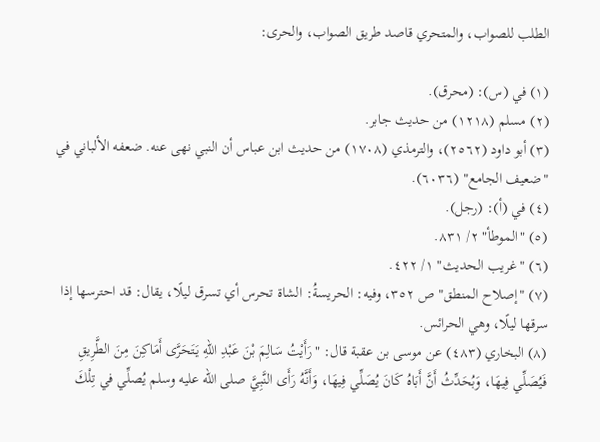الطلب للصواب، والمتحري قاصد طريق الصواب، والحرى:

(١) في (س): (محرق).
(٢) مسلم (١٢١٨) من حديث جابر.
(٣) أبو داود (٢٥٦٢)، والترمذي (١٧٠٨) من حديث ابن عباس أن النبي نهى عنه. ضعفه الألباني في "ضعيف الجامع" (٦٠٣٦).
(٤) في (أ): (رجل).
(٥) "الموطأ" ٢/ ٨٣١.
(٦) "غريب الحديث" ١/ ٤٢٢.
(٧) "إصلاح المنطق" ص ٣٥٢، وفيه: الحريسةُ: الشاة تحرس أي تسرق ليلًا، يقال: قد احترسها إذا سرقها ليلًا، وهي الحرائس.
(٨) البخاري (٤٨٣) عن موسى بن عقبة قال: "رَأَيْتُ سَالِمَ بْنَ عَبْدِ اللهِ يَتَحَرَّى أَمَاكِنَ مِنَ الطَّرِيقِ فَيُصَلِّي فِيهَا، وَبُحَدِّثُ أَنَّ أَبَاهُ كَانَ يُصَلِّي فِيهَا، وَأَنَّهُ رَأَى النَّبِيَّ صلى الله عليه وسلم يُصلِّي في تِلْكَ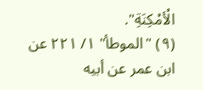الْأمْكِنَةِ".
(٩) "الموطأ" ١/ ٢٢١ عن ابن عمر عن أبيه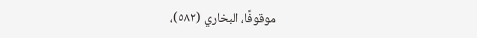موقوفًا، البخاري (٥٨٢)،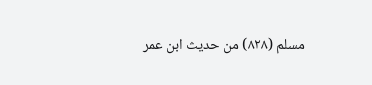مسلم (٨٢٨) من حديث ابن عمر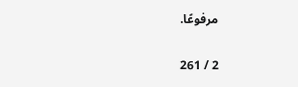مرفوعًا.

2 / 261